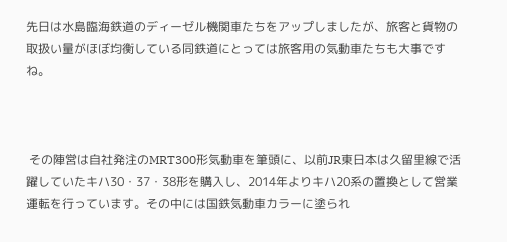先日は水島臨海鉄道のディーゼル機関車たちをアップしましたが、旅客と貨物の取扱い量がほぼ均衡している同鉄道にとっては旅客用の気動車たちも大事ですね。



 その陣営は自社発注のMRT300形気動車を筆頭に、以前JR東日本は久留里線で活躍していたキハ30・37・38形を購入し、2014年よりキハ20系の置換として営業運転を行っています。その中には国鉄気動車カラーに塗られ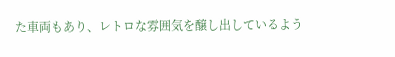た車両もあり、レトロな雰囲気を醸し出しているよう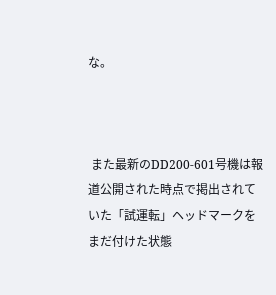な。



 また最新のDD200-601号機は報道公開された時点で掲出されていた「試運転」ヘッドマークをまだ付けた状態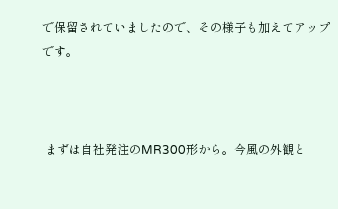で保留されていましたので、その様子も加えてアップです。



 まずは自社発注のMR300形から。今風の外観と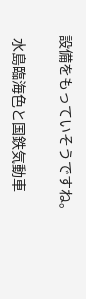設備をもっていそうですね。

 水島臨海色と国鉄気動車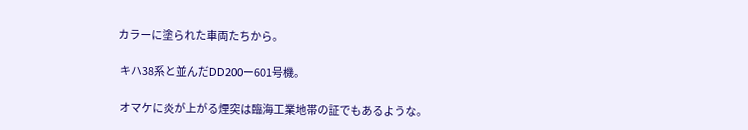カラーに塗られた車両たちから。

 キハ38系と並んだDD200ー601号機。

 オマケに炎が上がる煙突は臨海工業地帯の証でもあるような。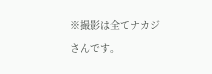※撮影は全てナカジさんです。